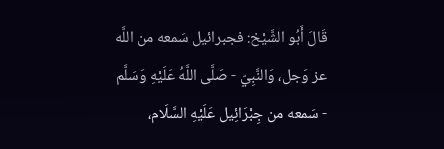قَالَ أَبُو الشَّيْخ: فجبرائيل سَمعه من اللَّه عز وَجل، وَالنَّبِيّ - صَلَّى اللَّهُ عَلَيْهِ وَسَلَّم - سَمعه من جِبْرَائِيل عَلَيْهِ السَّلَام،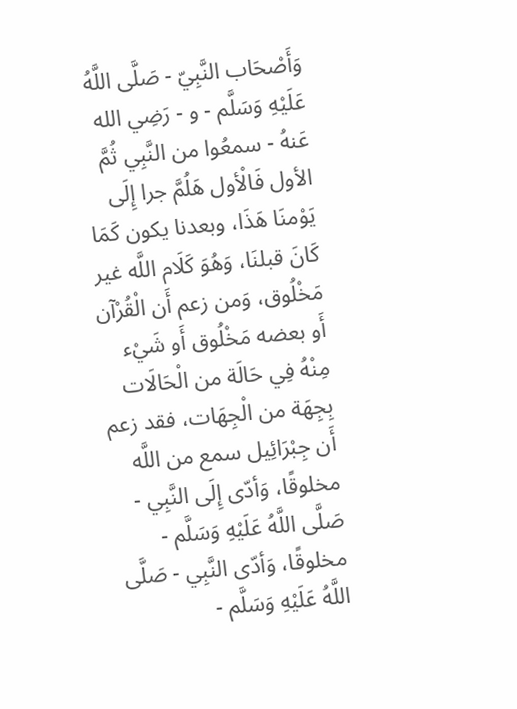وَأَصْحَاب النَّبِيّ - صَلَّى اللَّهُ عَلَيْهِ وَسَلَّم - و - رَضِي الله عَنهُ - سمعُوا من النَّبِي ثُمَّ الأول فَالْأول هَلُمَّ جرا إِلَى يَوْمنَا هَذَا، وبعدنا يكون كَمَا كَانَ قبلنَا، وَهُوَ كَلَام اللَّه غير مَخْلُوق، وَمن زعم أَن الْقُرْآن أَو بعضه مَخْلُوق أَو شَيْء مِنْهُ فِي حَالَة من الْحَالَات بِجِهَة من الْجِهَات، فقد زعم أَن جِبْرَائِيل سمع من اللَّه مخلوقًا، وَأدّى إِلَى النَّبِي - صَلَّى اللَّهُ عَلَيْهِ وَسَلَّم - مخلوقًا، وَأدّى النَّبِي - صَلَّى اللَّهُ عَلَيْهِ وَسَلَّم -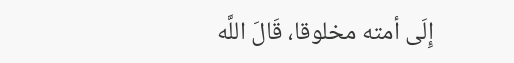إِلَى أمته مخلوقا، قَالَ اللَّه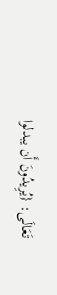تَعَالَى: {يُرِيدُونَ أَن يبدلوا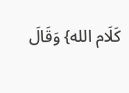كَلَام الله} وَقَالَ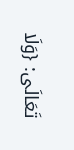تَعَالَى: {وَلَا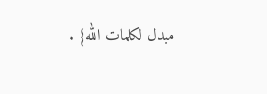مبدل لكلمات الله} .